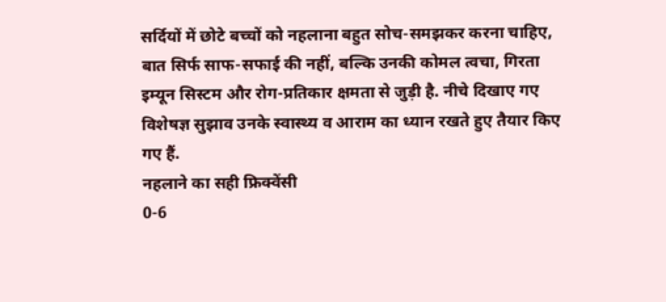सर्दियों में छोटे बच्चों को नहलाना बहुत सोच-समझकर करना चाहिए, बात सिर्फ साफ-सफाई की नहीं, बल्कि उनकी कोमल त्वचा, गिरता इम्यून सिस्टम और रोग-प्रतिकार क्षमता से जुड़ी है. नीचे दिखाए गए विशेषज्ञ सुझाव उनके स्वास्थ्य व आराम का ध्यान रखते हुए तैयार किए गए हैं.
नहलाने का सही फ्रिक्वेंसी
0-6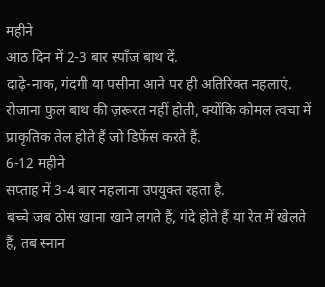महीने
आठ दिन में 2-3 बार स्पॉंज बाथ दें.
दाढ़े-नाक, गंदगी या पसीना आने पर ही अतिरिक्त नहलाएं.
रोजाना फुल बाथ की ज़रूरत नहीं होती, क्योंकि कोमल त्वचा में प्राकृतिक तेल होते हैं जो डिफेंस करते हैं.
6-12 महीने
सप्ताह में 3-4 बार नहलाना उपयुक्त रहता है.
बच्चे जब ठोस खाना खाने लगते हैं, गंदे होते हैं या रेत में खेलते हैं, तब स्नान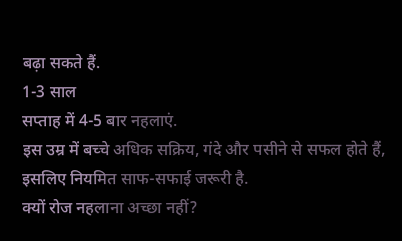बढ़ा सकते हैं.
1-3 साल
सप्ताह में 4-5 बार नहलाएं.
इस उम्र में बच्चे अधिक सक्रिय, गंदे और पसीने से सफल होते हैं, इसलिए नियमित साफ-सफाई जरूरी है.
क्यों रोज नहलाना अच्छा नहीं?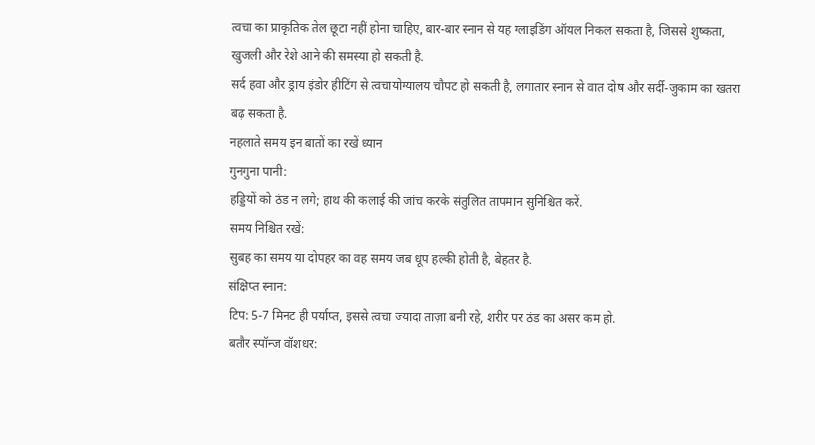त्वचा का प्राकृतिक तेल छूटा नहीं होना चाहिए, बार-बार स्नान से यह ग्लाइडिंग ऑयल निकल सकता है, जिससे शुष्कता, खुजली और रेशे आने की समस्या हो सकती है.
सर्द हवा और ड्राय इंडोर हीटिंग से त्वचायोग्यालय चौपट हो सकती है, लगातार स्नान से वात दोष और सर्दी-जुकाम का खतरा बढ़ सकता है.
नहलाते समय इन बातों का रखें ध्यान
गुनगुना पानी:
हड्डियों को ठंड न लगे; हाथ की कलाई की जांच करके संतुलित तापमान सुनिश्चित करें.
समय निश्चित रखें:
सुबह का समय या दोपहर का वह समय जब धूप हल्की होती है, बेहतर है.
संक्षिप्त स्नान:
टिप: 5-7 मिनट ही पर्याप्त, इससे त्वचा ज्यादा ताज़ा बनी रहे, शरीर पर ठंड का असर कम हो.
बतौर स्पॉन्ज वॉशधर: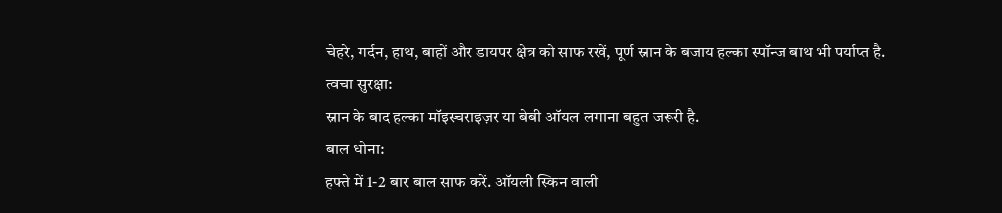चेहरे, गर्दन, हाथ, बाहों और डायपर क्षेत्र को साफ रखें, पूर्ण स्नान के बजाय हल्का स्पॉन्ज बाथ भी पर्याप्त है.
त्वचा सुरक्षा:
स्नान के बाद हल्का मॉइस्चराइज़र या बेबी ऑयल लगाना बहुत जरूरी है.
बाल धोना:
हफ्ते में 1-2 बार बाल साफ करें. ऑयली स्किन वाली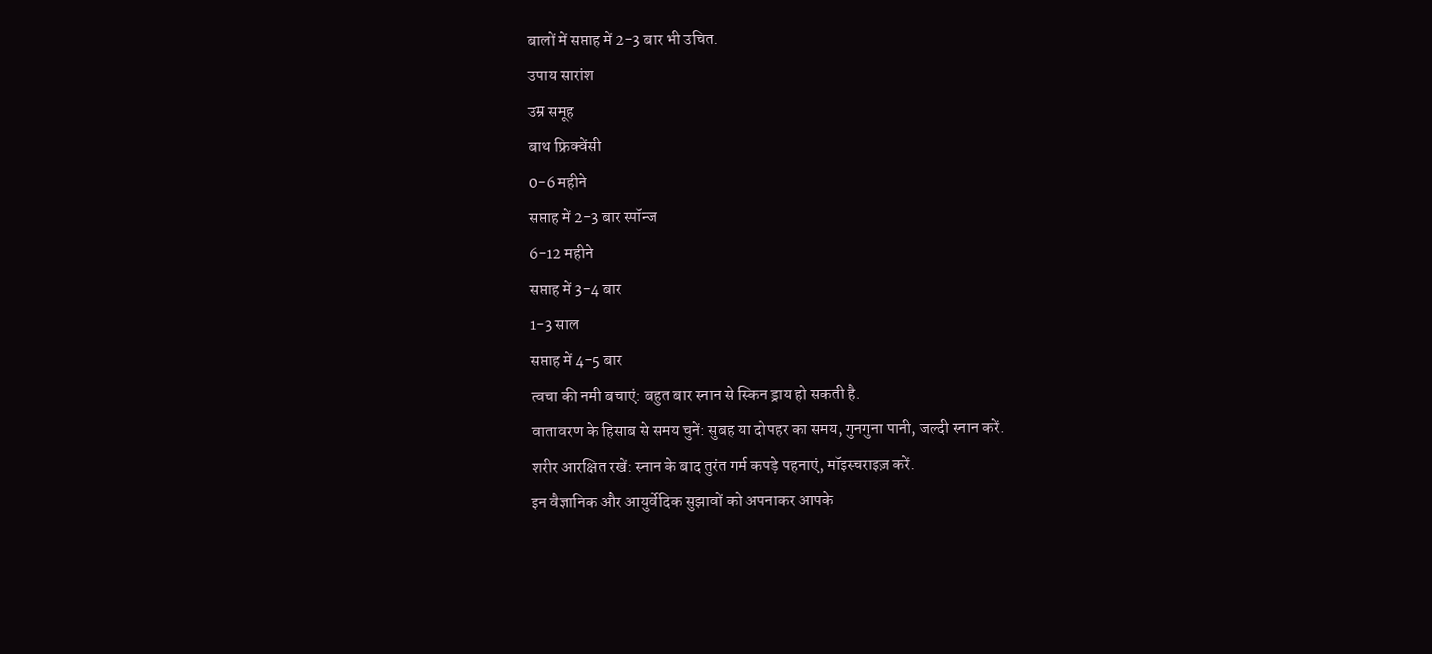बालों में सप्ताह में 2-3 बार भी उचित.
उपाय सारांश
उम्र समूह
बाथ फ्रिक्वेंसी
0-6 महीने
सप्ताह में 2-3 बार स्पॉन्ज
6-12 महीने
सप्ताह में 3-4 बार
1-3 साल
सप्ताह में 4-5 बार
त्वचा की नमी बचाएं: बहुत बार स्नान से स्किन ड्राय हो सकती है.
वातावरण के हिसाब से समय चुनें: सुबह या दोपहर का समय, गुनगुना पानी, जल्दी स्नान करें.
शरीर आरक्षित रखें: स्नान के बाद तुरंत गर्म कपड़े पहनाएं, मॉइस्चराइज़ करें.
इन वैज्ञानिक और आयुर्वेदिक सुझावों को अपनाकर आपके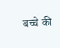बच्चे की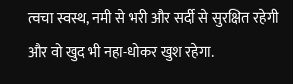त्वचा स्वस्थ, नमी से भरी और सर्दी से सुरक्षित रहेगी और वो खुद भी नहा-धोकर खुश रहेगा.